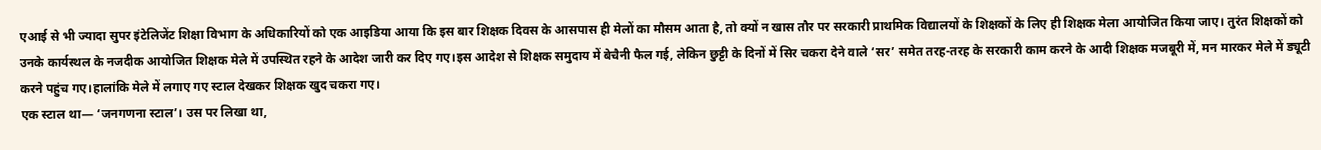एआई से भी ज्यादा सुपर इंटेलिजेंट शिक्षा विभाग के अधिकारियों को एक आइडिया आया कि इस बार शिक्षक दिवस के आसपास ही मेलों का मौसम आता है, तो क्यों न खास तौर पर सरकारी प्राथमिक विद्यालयों के शिक्षकों के लिए ही शिक्षक मेला आयोजित किया जाए। तुरंत शिक्षकों को उनके कार्यस्थल के नजदीक आयोजित शिक्षक मेले में उपस्थित रहने के आदेश जारी कर दिए गए।इस आदेश से शिक्षक समुदाय में बेचैनी फैल गई, लेकिन छुट्टी के दिनों में सिर चकरा देने वाले ‘सर’ समेत तरह-तरह के सरकारी काम करने के आदी शिक्षक मजबूरी में, मन मारकर मेले में ड्यूटी करने पहुंच गए।हालांकि मेले में लगाए गए स्टाल देखकर शिक्षक खुद चकरा गए।
एक स्टाल था— ‘जनगणना स्टाल’। उस पर लिखा था,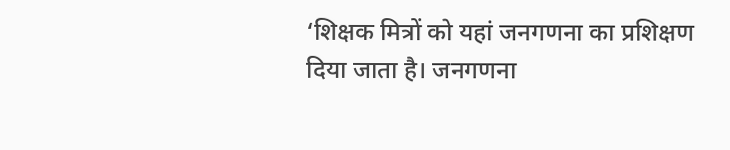‘शिक्षक मित्रों को यहां जनगणना का प्रशिक्षण दिया जाता है। जनगणना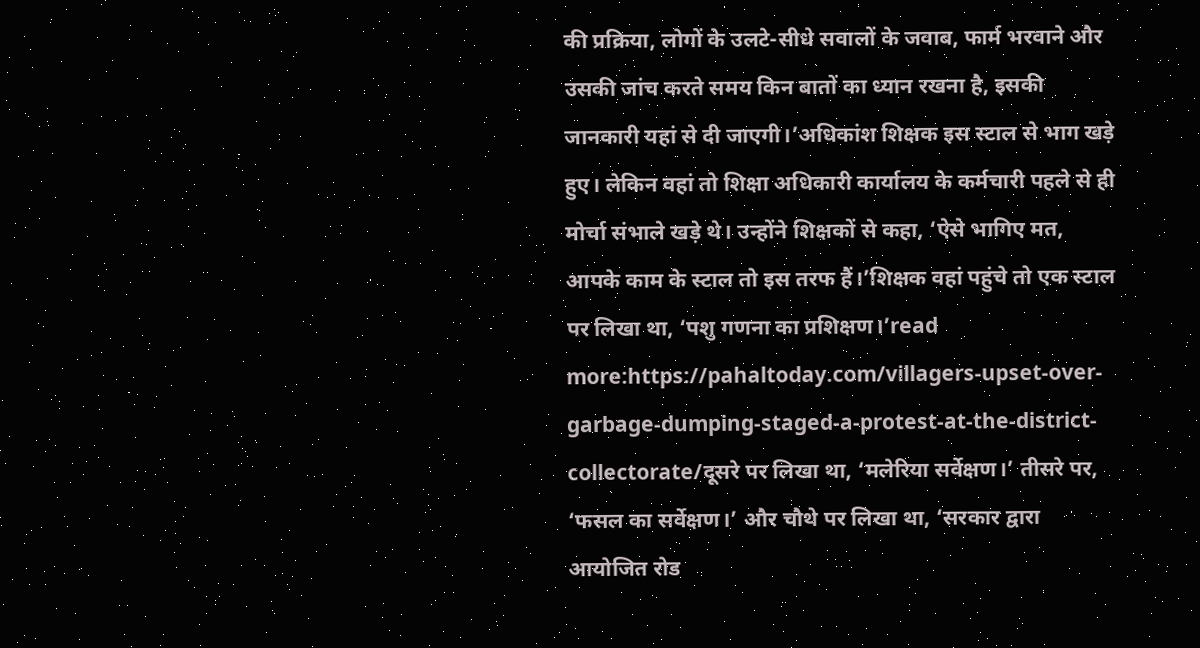की प्रक्रिया, लोगों के उलटे-सीधे सवालों के जवाब, फार्म भरवाने और उसकी जांच करते समय किन बातों का ध्यान रखना है, इसकी जानकारी यहां से दी जाएगी।’अधिकांश शिक्षक इस स्टाल से भाग खड़े हुए। लेकिन वहां तो शिक्षा अधिकारी कार्यालय के कर्मचारी पहले से ही मोर्चा संभाले खड़े थे। उन्होंने शिक्षकों से कहा, ‘ऐसे भागिए मत, आपके काम के स्टाल तो इस तरफ हैं।’शिक्षक वहां पहुंचे तो एक स्टाल पर लिखा था, ‘पशु गणना का प्रशिक्षण।’read more:https://pahaltoday.com/villagers-upset-over-garbage-dumping-staged-a-protest-at-the-district-collectorate/दूसरे पर लिखा था, ‘मलेरिया सर्वेक्षण।’ तीसरे पर, ‘फसल का सर्वेक्षण।’ और चौथे पर लिखा था, ‘सरकार द्वारा आयोजित रोड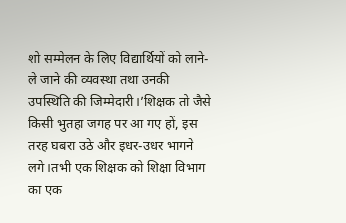शो सम्मेलन के लिए विद्यार्थियों को लाने-ले जाने की व्यवस्था तथा उनकी उपस्थिति की जिम्मेदारी।’शिक्षक तो जैसे किसी भुतहा जगह पर आ गए हों, इस तरह घबरा उठे और इधर-उधर भागने लगे।तभी एक शिक्षक को शिक्षा विभाग का एक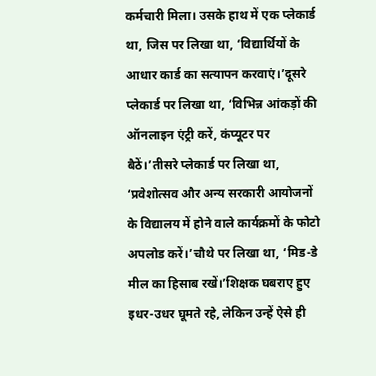कर्मचारी मिला। उसके हाथ में एक प्लेकार्ड था, जिस पर लिखा था, ‘विद्यार्थियों के आधार कार्ड का सत्यापन करवाएं।’दूसरे प्लेकार्ड पर लिखा था, ‘विभिन्न आंकड़ों की ऑनलाइन एंट्री करें, कंप्यूटर पर बैठें।’तीसरे प्लेकार्ड पर लिखा था, ‘प्रवेशोत्सव और अन्य सरकारी आयोजनों के विद्यालय में होने वाले कार्यक्रमों के फोटो अपलोड करें।’चौथे पर लिखा था, ‘मिड-डे मील का हिसाब रखें।’शिक्षक घबराए हुए इधर-उधर घूमते रहे, लेकिन उन्हें ऐसे ही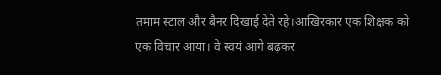तमाम स्टाल और बैनर दिखाई देते रहे।आखिरकार एक शिक्षक को एक विचार आया। वे स्वयं आगे बढ़कर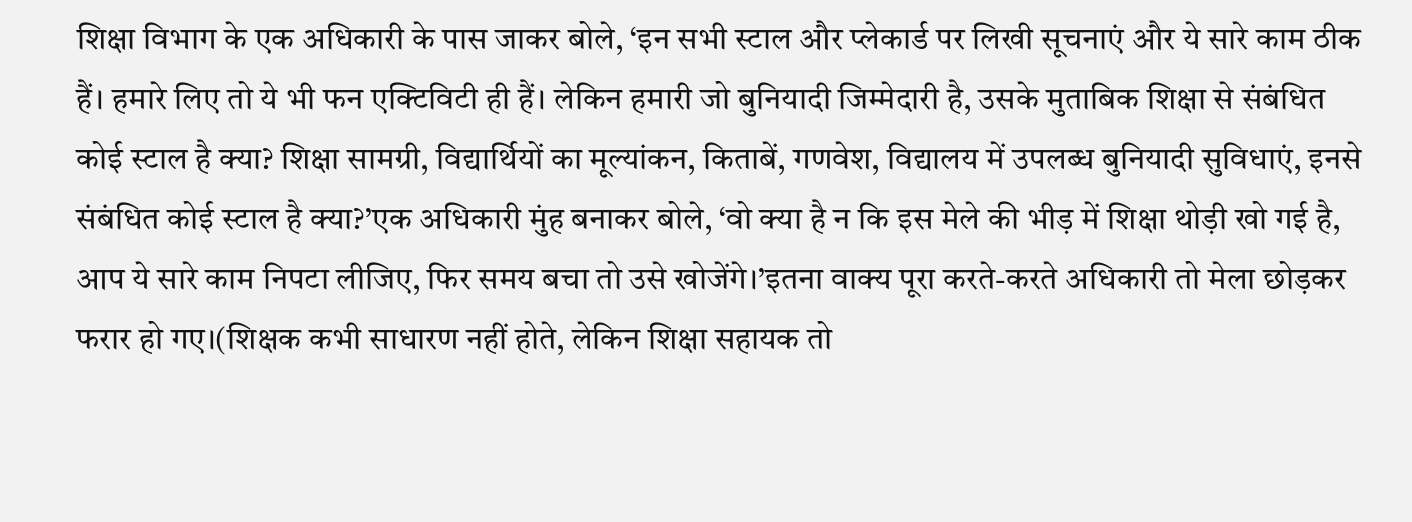शिक्षा विभाग के एक अधिकारी के पास जाकर बोले, ‘इन सभी स्टाल और प्लेकार्ड पर लिखी सूचनाएं और ये सारे काम ठीक हैं। हमारे लिए तो ये भी फन एक्टिविटी ही हैं। लेकिन हमारी जो बुनियादी जिम्मेदारी है, उसके मुताबिक शिक्षा से संबंधित कोई स्टाल है क्या? शिक्षा सामग्री, विद्यार्थियों का मूल्यांकन, किताबें, गणवेश, विद्यालय में उपलब्ध बुनियादी सुविधाएं, इनसे संबंधित कोई स्टाल है क्या?’एक अधिकारी मुंह बनाकर बोले, ‘वो क्या है न कि इस मेले की भीड़ में शिक्षा थोड़ी खो गई है, आप ये सारे काम निपटा लीजिए, फिर समय बचा तो उसे खोजेंगे।’इतना वाक्य पूरा करते-करते अधिकारी तो मेला छोड़कर फरार हो गए।(शिक्षक कभी साधारण नहीं होते, लेकिन शिक्षा सहायक तो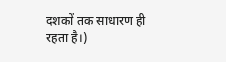दशकों तक साधारण ही रहता है।)